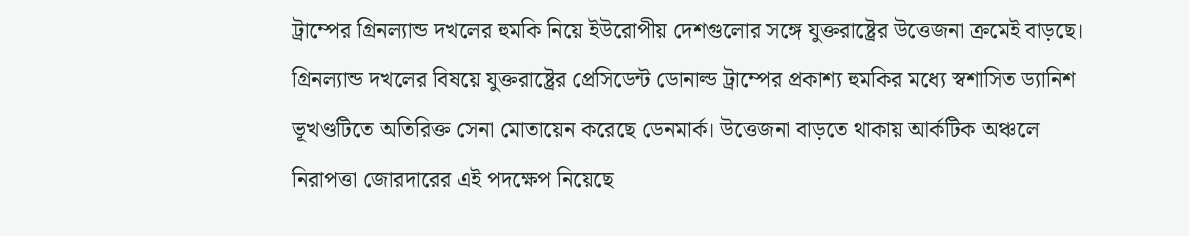ট্রাম্পের গ্রিনল্যান্ড দখলের হুমকি নিয়ে ইউরোপীয় দেশগুলোর সঙ্গে যুক্তরাষ্ট্রের উত্তেজনা ক্রমেই বাড়ছে। গ্রিনল্যান্ড দখলের বিষয়ে যুক্তরাষ্ট্রের প্রেসিডেন্ট ডোনাল্ড ট্রাম্পের প্রকাশ্য হুমকির মধ্যে স্বশাসিত ড্যানিশ ভূখণ্ডটিতে অতিরিক্ত সেনা মোতায়েন করেছে ডেনমার্ক। উত্তেজনা বাড়তে থাকায় আর্কটিক অঞ্চলে নিরাপত্তা জোরদারের এই পদক্ষেপ নিয়েছে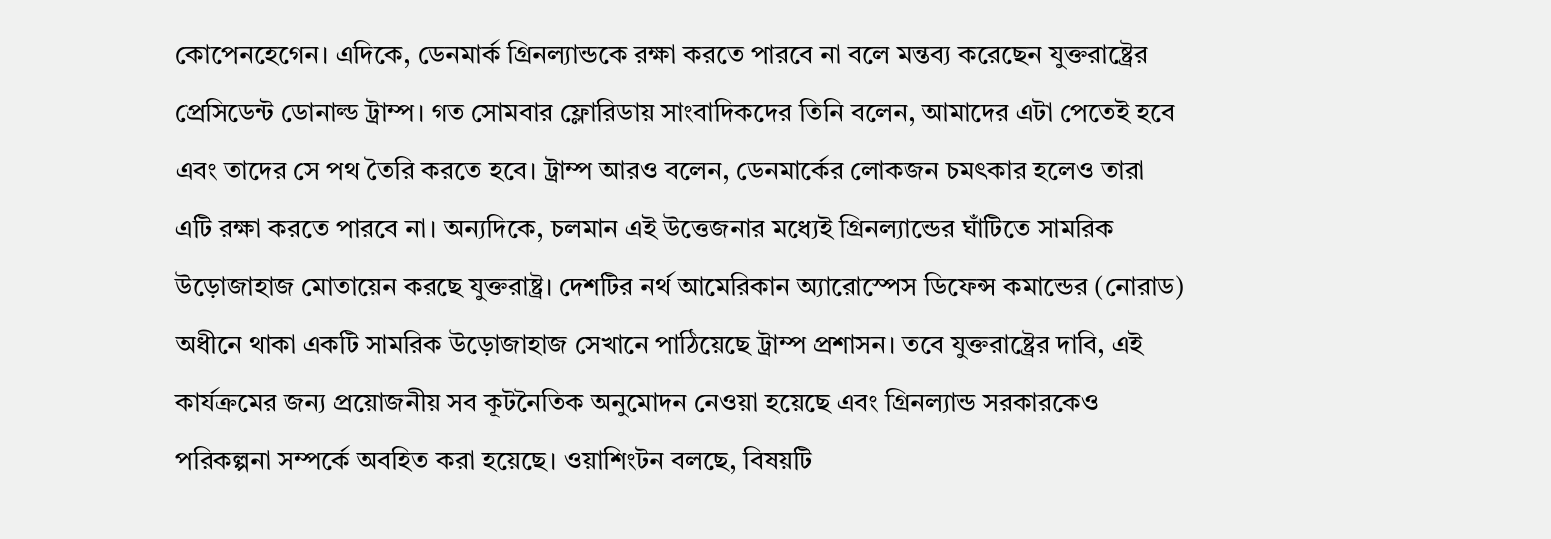কোপেনহেগেন। এদিকে, ডেনমার্ক গ্রিনল্যান্ডকে রক্ষা করতে পারবে না বলে মন্তব্য করেছেন যুক্তরাষ্ট্রের প্রেসিডেন্ট ডোনাল্ড ট্রাম্প। গত সোমবার ফ্লোরিডায় সাংবাদিকদের তিনি বলেন, আমাদের এটা পেতেই হবে এবং তাদের সে পথ তৈরি করতে হবে। ট্রাম্প আরও বলেন, ডেনমার্কের লোকজন চমৎকার হলেও তারা এটি রক্ষা করতে পারবে না। অন্যদিকে, চলমান এই উত্তেজনার মধ্যেই গ্রিনল্যান্ডের ঘাঁটিতে সামরিক উড়োজাহাজ মোতায়েন করছে যুক্তরাষ্ট্র। দেশটির নর্থ আমেরিকান অ্যারোস্পেস ডিফেন্স কমান্ডের (নোরাড) অধীনে থাকা একটি সামরিক উড়োজাহাজ সেখানে পাঠিয়েছে ট্রাম্প প্রশাসন। তবে যুক্তরাষ্ট্রের দাবি, এই কার্যক্রমের জন্য প্রয়োজনীয় সব কূটনৈতিক অনুমোদন নেওয়া হয়েছে এবং গ্রিনল্যান্ড সরকারকেও পরিকল্পনা সম্পর্কে অবহিত করা হয়েছে। ওয়াশিংটন বলছে, বিষয়টি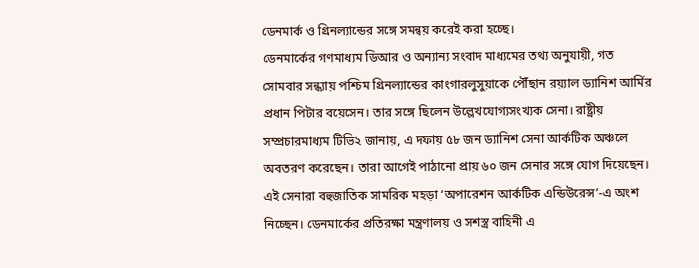ডেনমার্ক ও গ্রিনল্যান্ডের সঙ্গে সমন্বয় করেই করা হচ্ছে।
ডেনমার্কের গণমাধ্যম ডিআর ও অন্যান্য সংবাদ মাধ্যমের তথ্য অনুযায়ী, গত সোমবার সন্ধ্যায় পশ্চিম গ্রিনল্যান্ডের কাংগারলুসুয়াকে পৌঁছান রয়্যাল ড্যানিশ আর্মির প্রধান পিটার বয়েসেন। তার সঙ্গে ছিলেন উল্লেখযোগ্যসংখ্যক সেনা। রাষ্ট্রীয় সম্প্রচারমাধ্যম টিভি২ জানায়, এ দফায় ৫৮ জন ড্যানিশ সেনা আর্কটিক অঞ্চলে অবতরণ করেছেন। তারা আগেই পাঠানো প্রায় ৬০ জন সেনার সঙ্গে যোগ দিয়েছেন। এই সেনারা বহুজাতিক সামরিক মহড়া ‘অপারেশন আর্কটিক এন্ডিউরেন্স’-এ অংশ নিচ্ছেন। ডেনমার্কের প্রতিরক্ষা মন্ত্রণালয় ও সশস্ত্র বাহিনী এ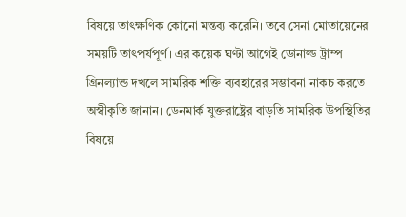বিষয়ে তাৎক্ষণিক কোনো মন্তব্য করেনি। তবে সেনা মোতায়েনের সময়টি তাৎপর্যপূর্ণ। এর কয়েক ঘণ্টা আগেই ডোনাল্ড ট্রাম্প গ্রিনল্যান্ড দখলে সামরিক শক্তি ব্যবহারের সম্ভাবনা নাকচ করতে অস্বীকৃতি জানান। ডেনমার্ক যুক্তরাষ্ট্রের বাড়তি সামরিক উপস্থিতির বিষয়ে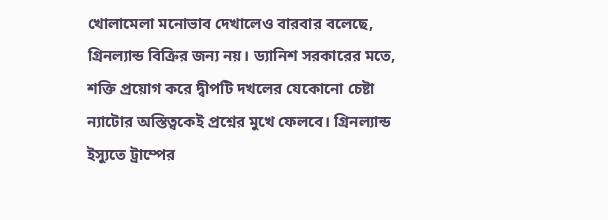খোলামেলা মনোভাব দেখালেও বারবার বলেছে, গ্রিনল্যান্ড বিক্রির জন্য নয়। ড্যানিশ সরকারের মতে, শক্তি প্রয়োগ করে দ্বীপটি দখলের যেকোনো চেষ্টা ন্যাটোর অস্তিত্বকেই প্রশ্নের মুখে ফেলবে। গ্রিনল্যান্ড ইস্যুতে ট্রাম্পের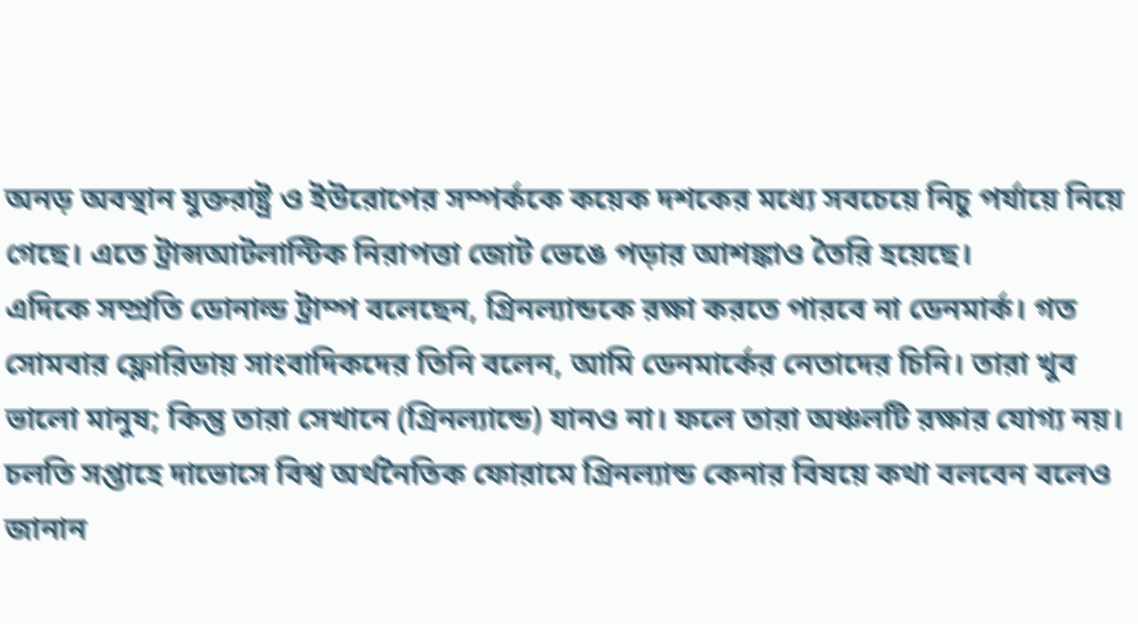অনড় অবস্থান যুক্তরাষ্ট্র ও ইউরোপের সম্পর্ককে কয়েক দশকের মধ্যে সবচেয়ে নিচু পর্যায়ে নিয়ে গেছে। এতে ট্রান্সআটলান্টিক নিরাপত্তা জোট ভেঙে পড়ার আশঙ্কাও তৈরি হয়েছে।
এদিকে সম্প্রতি ডোনাল্ড ট্রাম্প বলেছেন, গ্রিনল্যান্ডকে রক্ষা করতে পারবে না ডেনমার্ক। গত সোমবার ফ্লোরিডায় সাংবাদিকদের তিনি বলেন, আমি ডেনমার্কের নেতাদের চিনি। তারা খুব ভালো মানুষ; কিন্তু তারা সেখানে (গ্রিনল্যান্ডে) যানও না। ফলে তারা অঞ্চলটি রক্ষার যোগ্য নয়। চলতি সপ্তাহে দাভোসে বিশ্ব অর্থনৈতিক ফোরামে গ্রিনল্যান্ড কেনার বিষয়ে কথা বলবেন বলেও জানান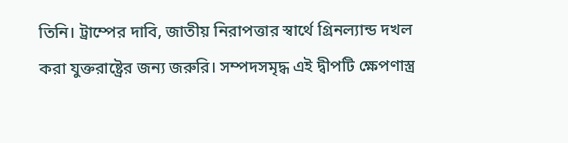তিনি। ট্রাম্পের দাবি, জাতীয় নিরাপত্তার স্বার্থে গ্রিনল্যান্ড দখল করা যুক্তরাষ্ট্রের জন্য জরুরি। সম্পদসমৃদ্ধ এই দ্বীপটি ক্ষেপণাস্ত্র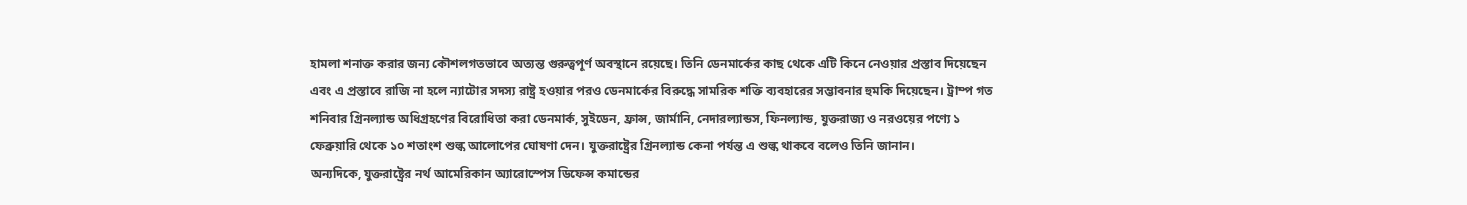হামলা শনাক্ত করার জন্য কৌশলগতভাবে অত্যন্ত গুরুত্বপূর্ণ অবস্থানে রয়েছে। তিনি ডেনমার্কের কাছ থেকে এটি কিনে নেওয়ার প্রস্তাব দিয়েছেন এবং এ প্রস্তাবে রাজি না হলে ন্যাটোর সদস্য রাষ্ট্র হওয়ার পরও ডেনমার্কের বিরুদ্ধে সামরিক শক্তি ব্যবহারের সম্ভাবনার হুমকি দিয়েছেন। ট্রাম্প গত শনিবার গ্রিনল্যান্ড অধিগ্রহণের বিরোধিতা করা ডেনমার্ক, সুইডেন, ফ্রান্স, জার্মানি, নেদারল্যান্ডস, ফিনল্যান্ড, যুক্তরাজ্য ও নরওয়ের পণ্যে ১ ফেব্রুয়ারি থেকে ১০ শতাংশ শুল্ক আলোপের ঘোষণা দেন। যুক্তরাষ্ট্রের গ্রিনল্যান্ড কেনা পর্যন্ত এ শুল্ক থাকবে বলেও তিনি জানান।
অন্যদিকে, যুক্তরাষ্ট্রের নর্থ আমেরিকান অ্যারোস্পেস ডিফেন্স কমান্ডের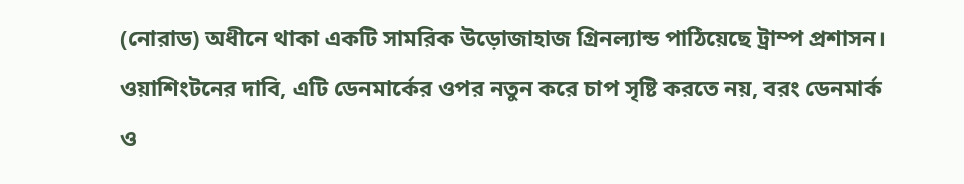(নোরাড) অধীনে থাকা একটি সামরিক উড়োজাহাজ গ্রিনল্যান্ড পাঠিয়েছে ট্রাম্প প্রশাসন। ওয়াশিংটনের দাবি, এটি ডেনমার্কের ওপর নতুন করে চাপ সৃষ্টি করতে নয়, বরং ডেনমার্ক ও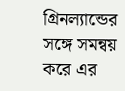গ্রিনল্যান্ডের সঙ্গে সমন্বয় করে এর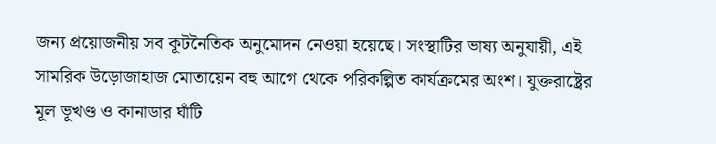জন্য প্রয়োজনীয় সব কূটনৈতিক অনুমোদন নেওয়া হয়েছে। সংস্থাটির ভাষ্য অনুযায়ী, এই সামরিক উড়োজাহাজ মোতায়েন বহু আগে থেকে পরিকল্পিত কার্যক্রমের অংশ। যুক্তরাষ্ট্রের মূল ভূখণ্ড ও কানাডার ঘাঁটি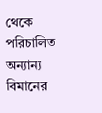থেকে পরিচালিত অন্যান্য বিমানের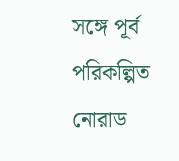সঙ্গে পূর্ব পরিকল্পিত নোরাড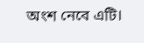অংশ নেবে এটি।